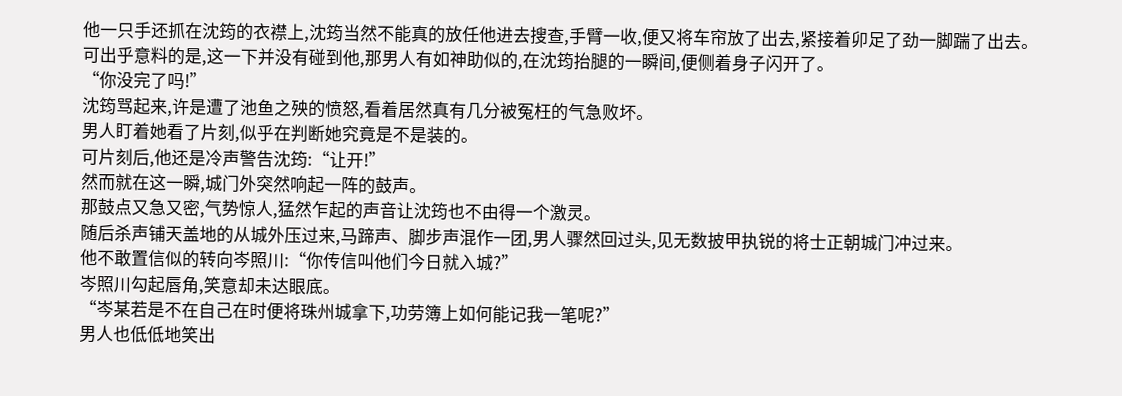他一只手还抓在沈筠的衣襟上,沈筠当然不能真的放任他进去搜查,手臂一收,便又将车帘放了出去,紧接着卯足了劲一脚踹了出去。
可出乎意料的是,这一下并没有碰到他,那男人有如神助似的,在沈筠抬腿的一瞬间,便侧着身子闪开了。
“你没完了吗!”
沈筠骂起来,许是遭了池鱼之殃的愤怒,看着居然真有几分被冤枉的气急败坏。
男人盯着她看了片刻,似乎在判断她究竟是不是装的。
可片刻后,他还是冷声警告沈筠:“让开!”
然而就在这一瞬,城门外突然响起一阵的鼓声。
那鼓点又急又密,气势惊人,猛然乍起的声音让沈筠也不由得一个激灵。
随后杀声铺天盖地的从城外压过来,马蹄声、脚步声混作一团,男人骤然回过头,见无数披甲执锐的将士正朝城门冲过来。
他不敢置信似的转向岑照川:“你传信叫他们今日就入城?”
岑照川勾起唇角,笑意却未达眼底。
“岑某若是不在自己在时便将珠州城拿下,功劳簿上如何能记我一笔呢?”
男人也低低地笑出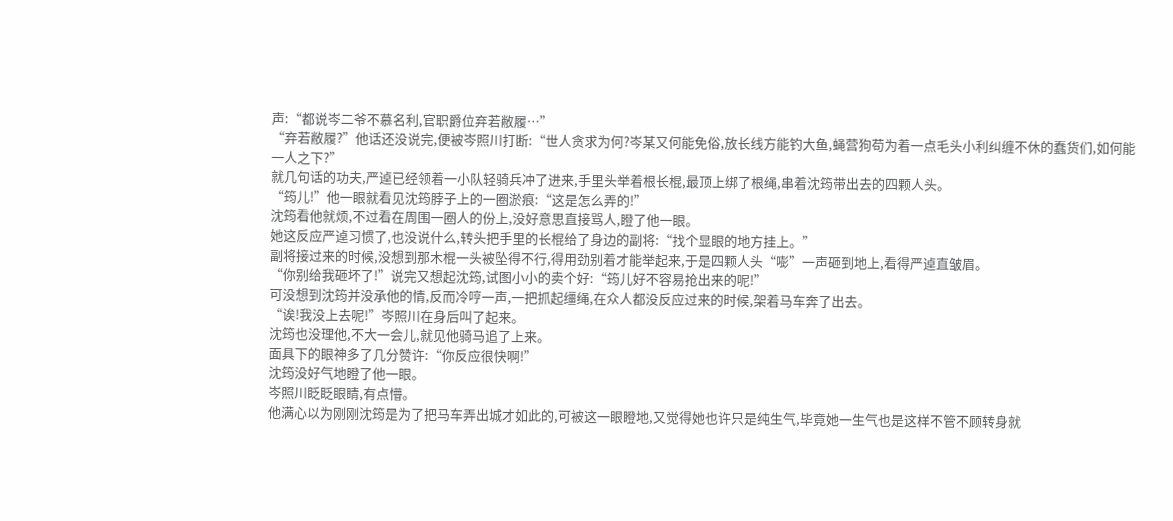声:“都说岑二爷不慕名利,官职爵位弃若敝履…”
“弃若敝履?”他话还没说完,便被岑照川打断:“世人贪求为何?岑某又何能免俗,放长线方能钓大鱼,蝇营狗苟为着一点毛头小利纠缠不休的蠢货们,如何能一人之下?”
就几句话的功夫,严逴已经领着一小队轻骑兵冲了进来,手里头举着根长棍,最顶上绑了根绳,串着沈筠带出去的四颗人头。
“筠儿!”他一眼就看见沈筠脖子上的一圈淤痕:“这是怎么弄的!”
沈筠看他就烦,不过看在周围一圈人的份上,没好意思直接骂人,瞪了他一眼。
她这反应严逴习惯了,也没说什么,转头把手里的长棍给了身边的副将:“找个显眼的地方挂上。”
副将接过来的时候,没想到那木棍一头被坠得不行,得用劲别着才能举起来,于是四颗人头“嘭”一声砸到地上,看得严逴直皱眉。
“你别给我砸坏了!”说完又想起沈筠,试图小小的卖个好:“筠儿好不容易抢出来的呢!”
可没想到沈筠并没承他的情,反而冷哼一声,一把抓起缰绳,在众人都没反应过来的时候,架着马车奔了出去。
“诶!我没上去呢!”岑照川在身后叫了起来。
沈筠也没理他,不大一会儿,就见他骑马追了上来。
面具下的眼神多了几分赞许:“你反应很快啊!”
沈筠没好气地瞪了他一眼。
岑照川眨眨眼睛,有点懵。
他满心以为刚刚沈筠是为了把马车弄出城才如此的,可被这一眼瞪地,又觉得她也许只是纯生气,毕竟她一生气也是这样不管不顾转身就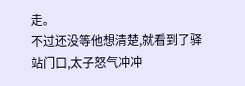走。
不过还没等他想清楚,就看到了驿站门口,太子怒气冲冲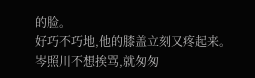的脸。
好巧不巧地,他的膝盖立刻又疼起来。
岑照川不想挨骂,就匆匆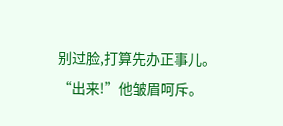别过脸,打算先办正事儿。
“出来!”他皱眉呵斥。